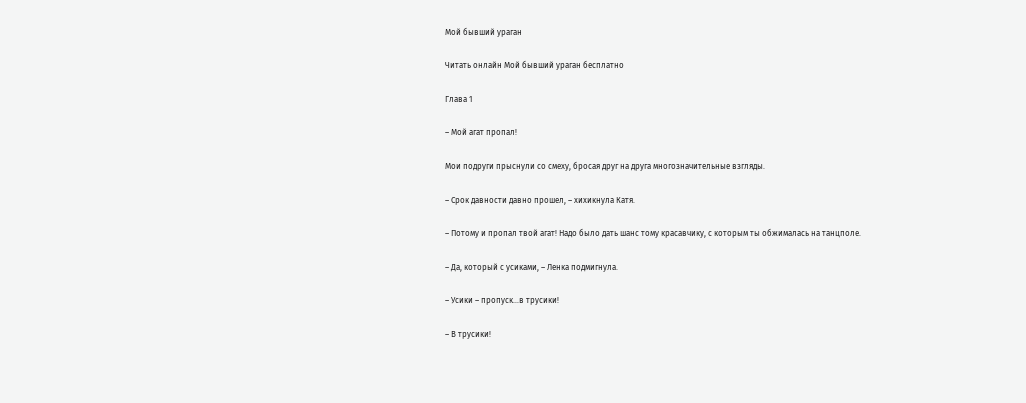Мой бывший ураган

Читать онлайн Мой бывший ураган бесплатно

Глава 1

– Мой агат пропал!

Мои подруги прыснули со смеху, бросая друг на друга многозначительные взгляды.

– Срок давности давно прошел, – хихикнула Катя.

– Потому и пропал твой агат! Надо было дать шанс тому красавчику, с которым ты обжималась на танцполе.

– Да, который с усиками, – Ленка подмигнула.

– Усики – пропуск…в трусики!

– В трусики!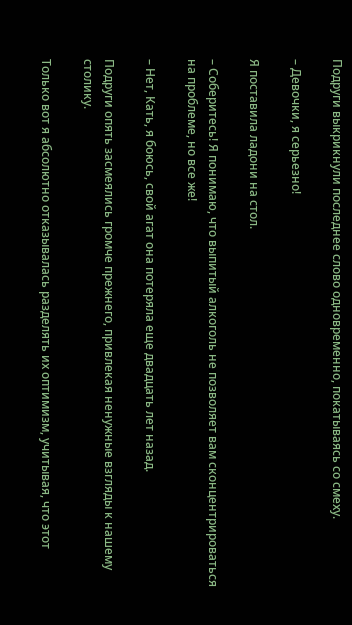Подруги выкрикнули последнее слово одновременно, покатываясь со смеху.

– Девочки, я серьезно!

Я поставила ладони на стол.

– Соберитесь! Я понимаю, что выпитый алкоголь не позволяет вам сконцентрироваться на проблеме, но все же!

– Нет, Кать, я боюсь, свой агат она потеряла еще двадцать лет назад.

Подруги опять засмеялись громче прежнего, привлекая ненужные взгляды к нашему столику.

Только вот я абсолютно отказывалась разделять их оптимизм, учитывая, что этот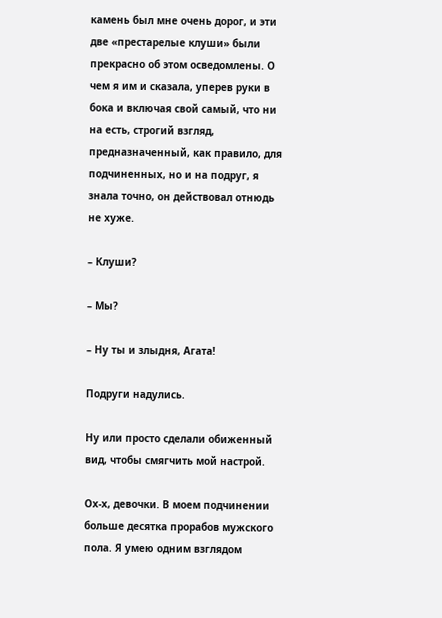камень был мне очень дорог, и эти две «престарелые клуши» были прекрасно об этом осведомлены. О чем я им и сказала, уперев руки в бока и включая свой самый, что ни на есть, строгий взгляд, предназначенный, как правило, для подчиненных, но и на подруг, я знала точно, он действовал отнюдь не хуже.

– Клуши?

– Мы?

– Ну ты и злыдня, Агата!

Подруги надулись.

Ну или просто сделали обиженный вид, чтобы смягчить мой настрой.

Ох-х, девочки. В моем подчинении больше десятка прорабов мужского пола. Я умею одним взглядом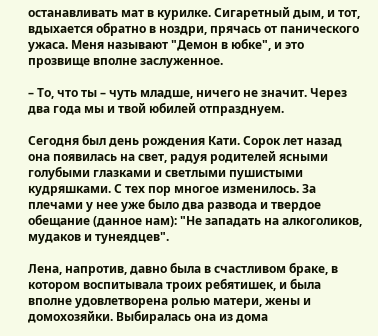останавливать мат в курилке. Сигаретный дым, и тот, вдыхается обратно в ноздри, прячась от панического ужаса. Меня называют "Демон в юбке", и это прозвище вполне заслуженное.

– То, что ты – чуть младше, ничего не значит. Через два года мы и твой юбилей отпразднуем.

Сегодня был день рождения Кати. Сорок лет назад она появилась на свет, радуя родителей ясными голубыми глазками и светлыми пушистыми кудряшками. С тех пор многое изменилось. За плечами у нее уже было два развода и твердое обещание (данное нам): "Не западать на алкоголиков, мудаков и тунеядцев".

Лена, напротив, давно была в счастливом браке, в котором воспитывала троих ребятишек, и была вполне удовлетворена ролью матери, жены и домохозяйки. Выбиралась она из дома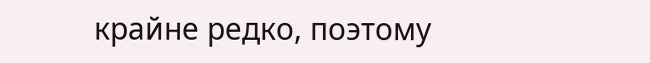крайне редко, поэтому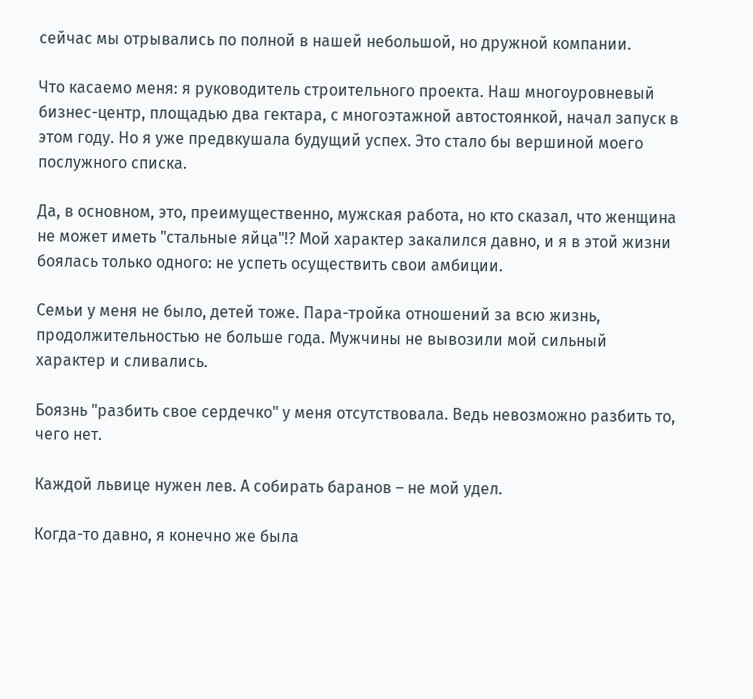сейчас мы отрывались по полной в нашей небольшой, но дружной компании.

Что касаемо меня: я руководитель строительного проекта. Наш многоуровневый бизнес-центр, площадью два гектара, с многоэтажной автостоянкой, начал запуск в этом году. Но я уже предвкушала будущий успех. Это стало бы вершиной моего послужного списка.

Да, в основном, это, преимущественно, мужская работа, но кто сказал, что женщина не может иметь "стальные яйца"!? Мой характер закалился давно, и я в этой жизни боялась только одного: не успеть осуществить свои амбиции.

Семьи у меня не было, детей тоже. Пара-тройка отношений за всю жизнь, продолжительностью не больше года. Мужчины не вывозили мой сильный характер и сливались.

Боязнь "разбить свое сердечко" у меня отсутствовала. Ведь невозможно разбить то, чего нет.

Каждой львице нужен лев. А собирать баранов – не мой удел.

Когда-то давно, я конечно же была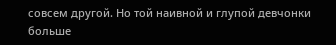совсем другой. Но той наивной и глупой девчонки больше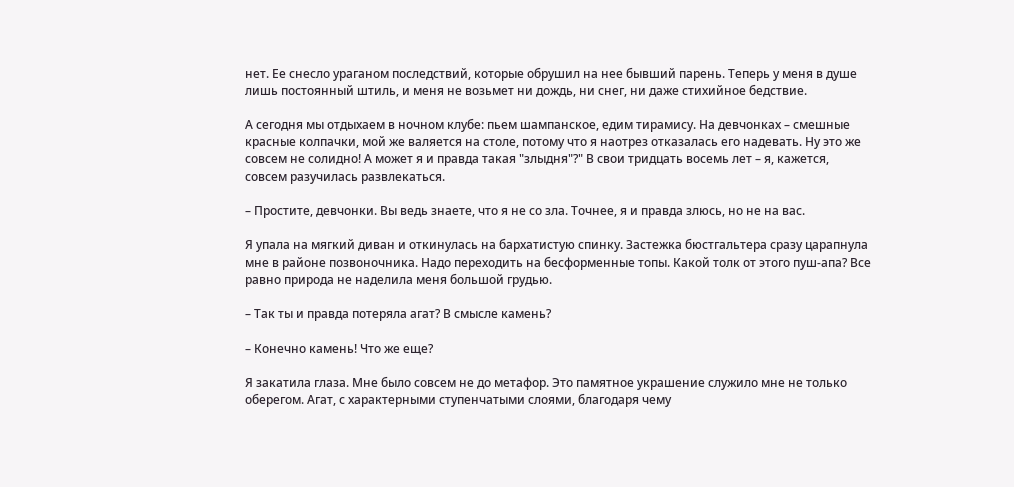нет. Ее снесло ураганом последствий, которые обрушил на нее бывший парень. Теперь у меня в душе лишь постоянный штиль, и меня не возьмет ни дождь, ни снег, ни даже стихийное бедствие.

А сегодня мы отдыхаем в ночном клубе: пьем шампанское, едим тирамису. На девчонках – смешные красные колпачки, мой же валяется на столе, потому что я наотрез отказалась его надевать. Ну это же совсем не солидно! А может я и правда такая "злыдня"?" В свои тридцать восемь лет – я, кажется, совсем разучилась развлекаться.

– Простите, девчонки. Вы ведь знаете, что я не со зла. Точнее, я и правда злюсь, но не на вас.

Я упала на мягкий диван и откинулась на бархатистую спинку. Застежка бюстгальтера сразу царапнула мне в районе позвоночника. Надо переходить на бесформенные топы. Какой толк от этого пуш-апа? Все равно природа не наделила меня большой грудью.

– Так ты и правда потеряла агат? В смысле камень?

– Конечно камень! Что же еще?

Я закатила глаза. Мне было совсем не до метафор. Это памятное украшение служило мне не только оберегом. Агат, с характерными ступенчатыми слоями, благодаря чему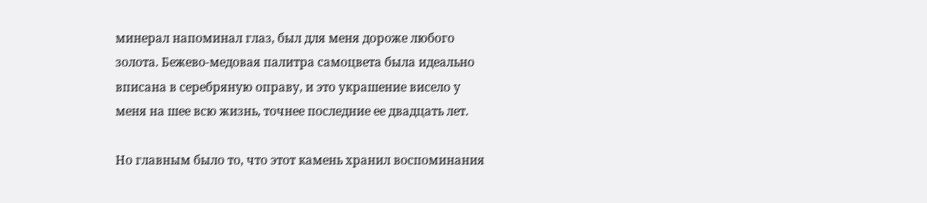минерал напоминал глаз, был для меня дороже любого золота. Бежево-медовая палитра самоцвета была идеально вписана в серебряную оправу, и это украшение висело у меня на шее всю жизнь, точнее последние ее двадцать лет.

Но главным было то, что этот камень хранил воспоминания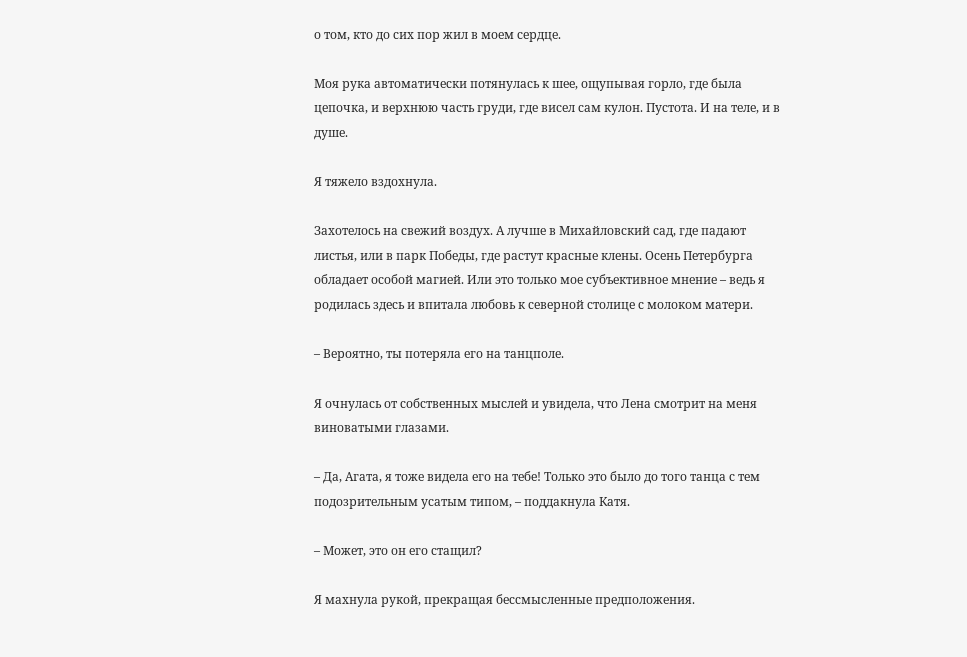о том, кто до сих пор жил в моем сердце.

Моя рука автоматически потянулась к шее, ощупывая горло, где была цепочка, и верхнюю часть груди, где висел сам кулон. Пустота. И на теле, и в душе.

Я тяжело вздохнула.

Захотелось на свежий воздух. А лучше в Михайловский сад, где падают листья, или в парк Победы, где растут красные клены. Осень Петербурга обладает особой магией. Или это только мое субъективное мнение – ведь я родилась здесь и впитала любовь к северной столице с молоком матери.

– Вероятно, ты потеряла его на танцполе.

Я очнулась от собственных мыслей и увидела, что Лена смотрит на меня виноватыми глазами.

– Да, Агата, я тоже видела его на тебе! Только это было до того танца с тем подозрительным усатым типом, – поддакнула Катя.

– Может, это он его стащил?

Я махнула рукой, прекращая бессмысленные предположения.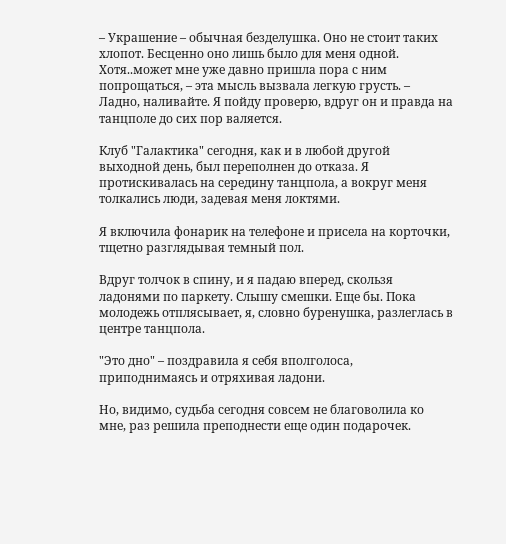– Украшение – обычная безделушка. Оно не стоит таких хлопот. Бесценно оно лишь было для меня одной. Хотя..может мне уже давно пришла пора с ним попрощаться, – эта мысль вызвала легкую грусть. – Ладно, наливайте. Я пойду проверю, вдруг он и правда на танцполе до сих пор валяется.

Клуб "Галактика" сегодня, как и в любой другой выходной день, был переполнен до отказа. Я протискивалась на середину танцпола, а вокруг меня толкались люди, задевая меня локтями.

Я включила фонарик на телефоне и присела на корточки, тщетно разглядывая темный пол.

Вдруг толчок в спину, и я падаю вперед, скользя ладонями по паркету. Слышу смешки. Еще бы. Пока молодежь отплясывает, я, словно буренушка, разлеглась в центре танцпола.

"Это дно" – поздравила я себя вполголоса, приподнимаясь и отряхивая ладони.

Но, видимо, судьба сегодня совсем не благоволила ко мне, раз решила преподнести еще один подарочек.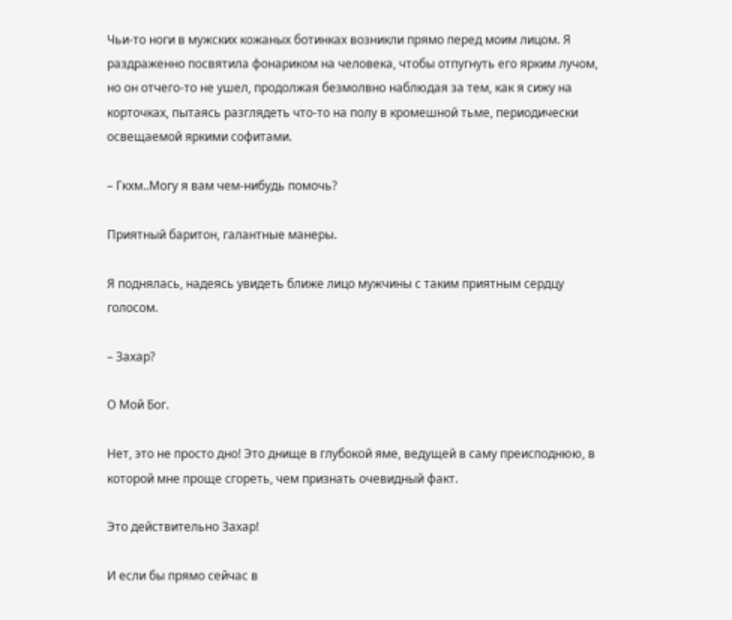Чьи-то ноги в мужских кожаных ботинках возникли прямо перед моим лицом. Я раздраженно посвятила фонариком на человека, чтобы отпугнуть его ярким лучом, но он отчего-то не ушел, продолжая безмолвно наблюдая за тем, как я сижу на корточках, пытаясь разглядеть что-то на полу в кромешной тьме, периодически освещаемой яркими софитами.

– Гкхм..Могу я вам чем-нибудь помочь?

Приятный баритон, галантные манеры.

Я поднялась, надеясь увидеть ближе лицо мужчины с таким приятным сердцу голосом.

– Захар?

О Мой Бог.

Нет, это не просто дно! Это днище в глубокой яме, ведущей в саму преисподнюю, в которой мне проще сгореть, чем признать очевидный факт.

Это действительно Захар!

И если бы прямо сейчас в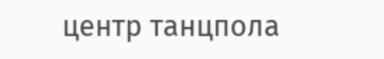центр танцпола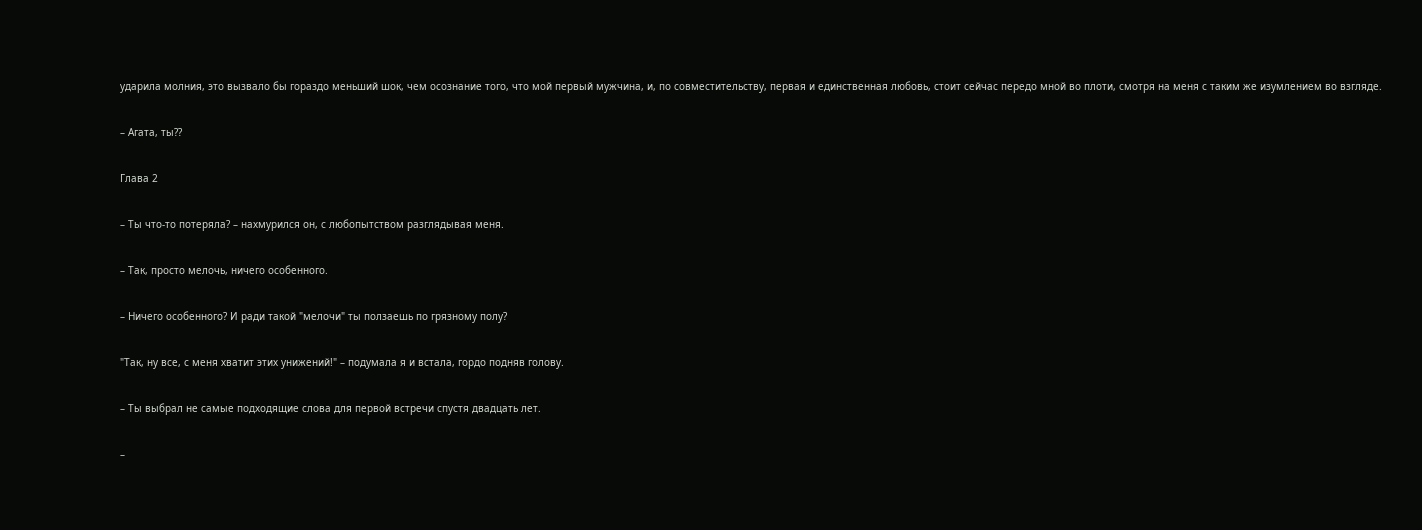ударила молния, это вызвало бы гораздо меньший шок, чем осознание того, что мой первый мужчина, и, по совместительству, первая и единственная любовь, стоит сейчас передо мной во плоти, смотря на меня с таким же изумлением во взгляде.

– Агата, ты??

Глава 2

– Ты что-то потеряла? – нахмурился он, с любопытством разглядывая меня.

– Так, просто мелочь, ничего особенного.

– Ничего особенного? И ради такой "мелочи" ты ползаешь по грязному полу?

"Так, ну все, с меня хватит этих унижений!" – подумала я и встала, гордо подняв голову.

– Ты выбрал не самые подходящие слова для первой встречи спустя двадцать лет.

–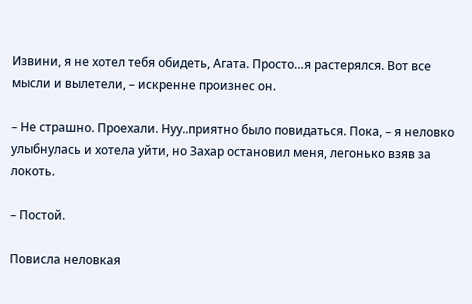Извини, я не хотел тебя обидеть, Агата. Просто…я растерялся. Вот все мысли и вылетели, – искренне произнес он.

– Не страшно. Проехали. Нуу..приятно было повидаться. Пока, – я неловко улыбнулась и хотела уйти, но Захар остановил меня, легонько взяв за локоть.

– Постой.

Повисла неловкая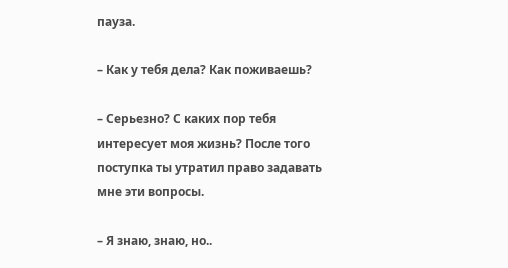пауза.

– Как у тебя дела? Как поживаешь?

– Серьезно? С каких пор тебя интересует моя жизнь? После того поступка ты утратил право задавать мне эти вопросы.

– Я знаю, знаю, но..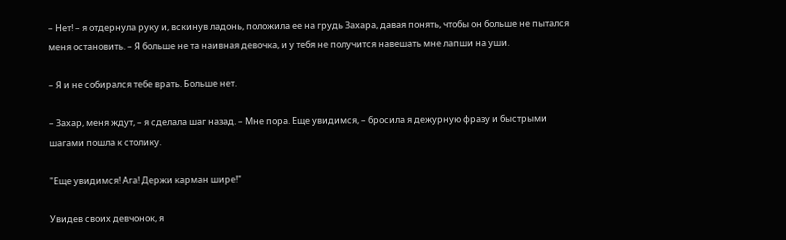– Нет! – я отдернула руку и, вскинув ладонь, положила ее на грудь Захара, давая понять, чтобы он больше не пытался меня остановить. – Я больше не та наивная девочка, и у тебя не получится навешать мне лапши на уши.

– Я и не собирался тебе врать. Больше нет.

– Захар, меня ждут, – я сделала шаг назад. – Мне пора. Еще увидимся, – бросила я дежурную фразу и быстрыми шагами пошла к столику.

"Еще увидимся! Ага! Держи карман шире!"

Увидев своих девчонок, я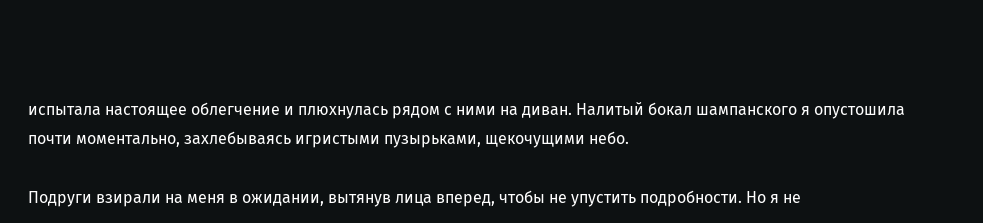испытала настоящее облегчение и плюхнулась рядом с ними на диван. Налитый бокал шампанского я опустошила почти моментально, захлебываясь игристыми пузырьками, щекочущими небо.

Подруги взирали на меня в ожидании, вытянув лица вперед, чтобы не упустить подробности. Но я не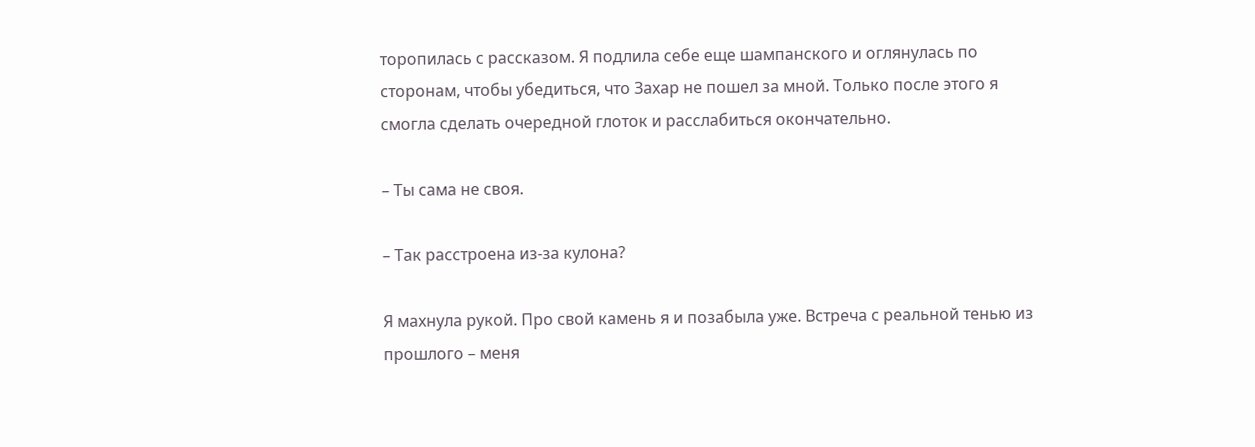торопилась с рассказом. Я подлила себе еще шампанского и оглянулась по сторонам, чтобы убедиться, что Захар не пошел за мной. Только после этого я смогла сделать очередной глоток и расслабиться окончательно.

– Ты сама не своя.

– Так расстроена из-за кулона?

Я махнула рукой. Про свой камень я и позабыла уже. Встреча с реальной тенью из прошлого – меня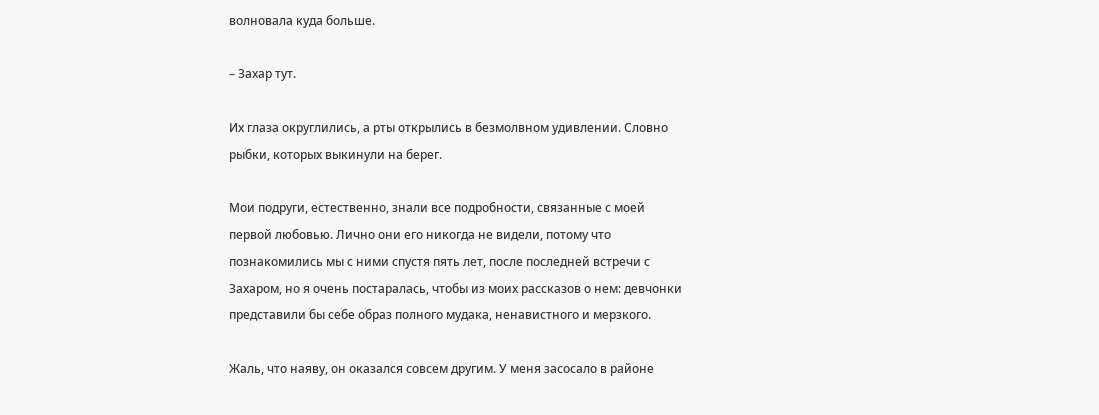волновала куда больше.

– Захар тут.

Их глаза округлились, а рты открылись в безмолвном удивлении. Словно рыбки, которых выкинули на берег.

Мои подруги, естественно, знали все подробности, связанные с моей первой любовью. Лично они его никогда не видели, потому что познакомились мы с ними спустя пять лет, после последней встречи с Захаром, но я очень постаралась, чтобы из моих рассказов о нем: девчонки представили бы себе образ полного мудака, ненавистного и мерзкого.

Жаль, что наяву, он оказался совсем другим. У меня засосало в районе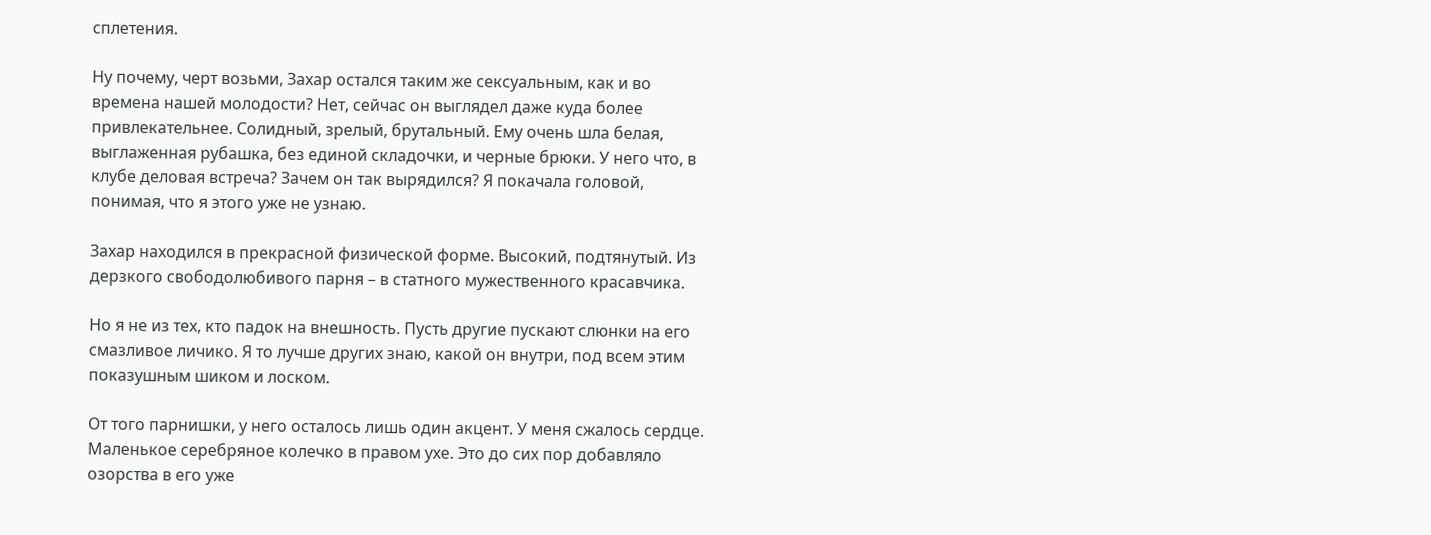сплетения.

Ну почему, черт возьми, Захар остался таким же сексуальным, как и во времена нашей молодости? Нет, сейчас он выглядел даже куда более привлекательнее. Солидный, зрелый, брутальный. Ему очень шла белая, выглаженная рубашка, без единой складочки, и черные брюки. У него что, в клубе деловая встреча? Зачем он так вырядился? Я покачала головой, понимая, что я этого уже не узнаю.

Захар находился в прекрасной физической форме. Высокий, подтянутый. Из дерзкого свободолюбивого парня – в статного мужественного красавчика.

Но я не из тех, кто падок на внешность. Пусть другие пускают слюнки на его смазливое личико. Я то лучше других знаю, какой он внутри, под всем этим показушным шиком и лоском.

От того парнишки, у него осталось лишь один акцент. У меня сжалось сердце. Маленькое серебряное колечко в правом ухе. Это до сих пор добавляло озорства в его уже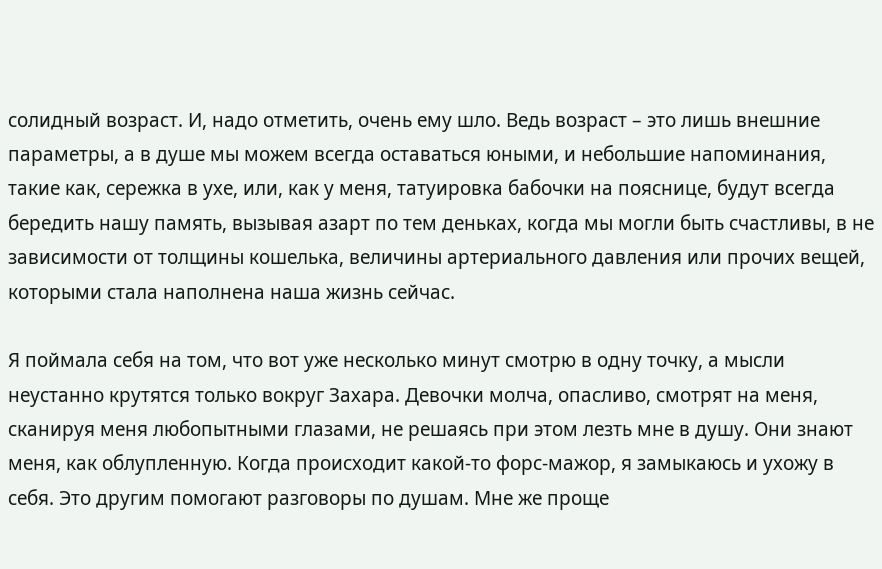солидный возраст. И, надо отметить, очень ему шло. Ведь возраст – это лишь внешние параметры, а в душе мы можем всегда оставаться юными, и небольшие напоминания, такие как, сережка в ухе, или, как у меня, татуировка бабочки на пояснице, будут всегда бередить нашу память, вызывая азарт по тем деньках, когда мы могли быть счастливы, в не зависимости от толщины кошелька, величины артериального давления или прочих вещей, которыми стала наполнена наша жизнь сейчас.

Я поймала себя на том, что вот уже несколько минут смотрю в одну точку, а мысли неустанно крутятся только вокруг Захара. Девочки молча, опасливо, смотрят на меня, сканируя меня любопытными глазами, не решаясь при этом лезть мне в душу. Они знают меня, как облупленную. Когда происходит какой-то форс-мажор, я замыкаюсь и ухожу в себя. Это другим помогают разговоры по душам. Мне же проще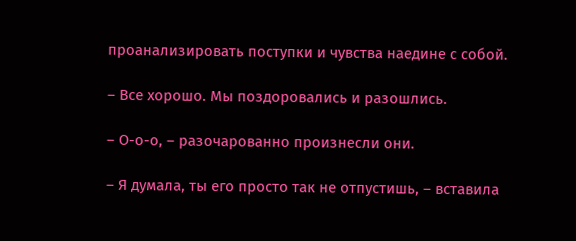проанализировать поступки и чувства наедине с собой.

– Все хорошо. Мы поздоровались и разошлись.

– О-о-о, – разочарованно произнесли они.

– Я думала, ты его просто так не отпустишь, – вставила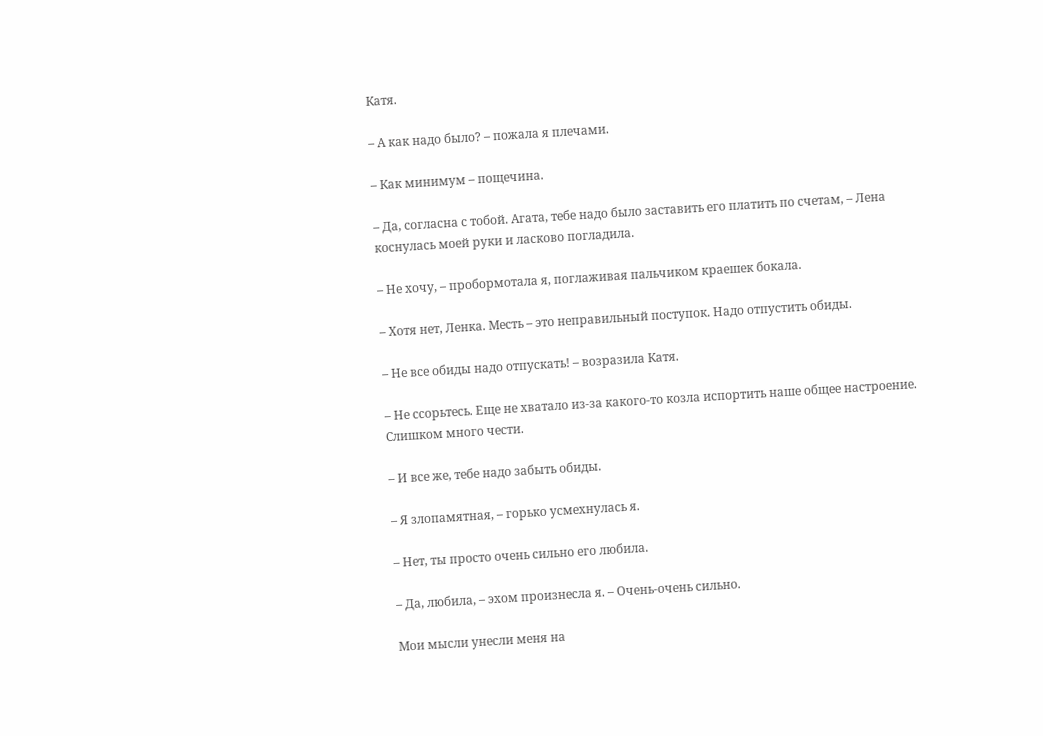Катя.

– А как надо было? – пожала я плечами.

– Как минимум – пощечина.

– Да, согласна с тобой. Агата, тебе надо было заставить его платить по счетам, – Лена коснулась моей руки и ласково погладила.

– Не хочу, – пробормотала я, поглаживая пальчиком краешек бокала.

– Хотя нет, Ленка. Месть – это неправильный поступок. Надо отпустить обиды.

– Не все обиды надо отпускать! – возразила Катя.

– Не ссорьтесь. Еще не хватало из-за какого-то козла испортить наше общее настроение. Слишком много чести.

– И все же, тебе надо забыть обиды.

– Я злопамятная, – горько усмехнулась я.

– Нет, ты просто очень сильно его любила.

– Да, любила, – эхом произнесла я. – Очень-очень сильно.

Мои мысли унесли меня на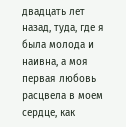двадцать лет назад, туда, где я была молода и наивна, а моя первая любовь расцвела в моем сердце, как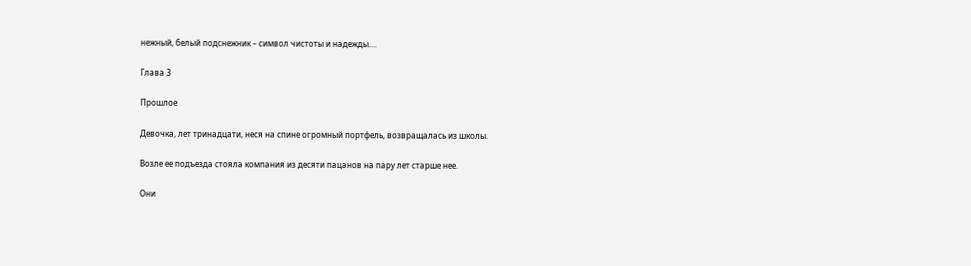нежный, белый подснежник – символ чистоты и надежды....

Глава 3

Прошлое

Девочка, лет тринадцати, неся на спине огромный портфель, возвращалась из школы.

Возле ее подъезда стояла компания из десяти пацанов на пару лет старше нее.

Они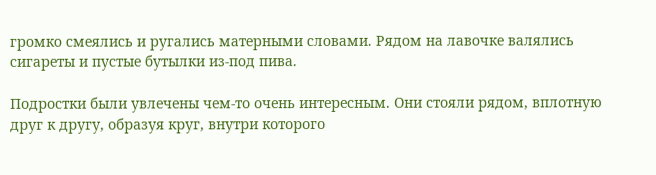громко смеялись и ругались матерными словами. Рядом на лавочке валялись сигареты и пустые бутылки из-под пива.

Подростки были увлечены чем-то очень интересным. Они стояли рядом, вплотную друг к другу, образуя круг, внутри которого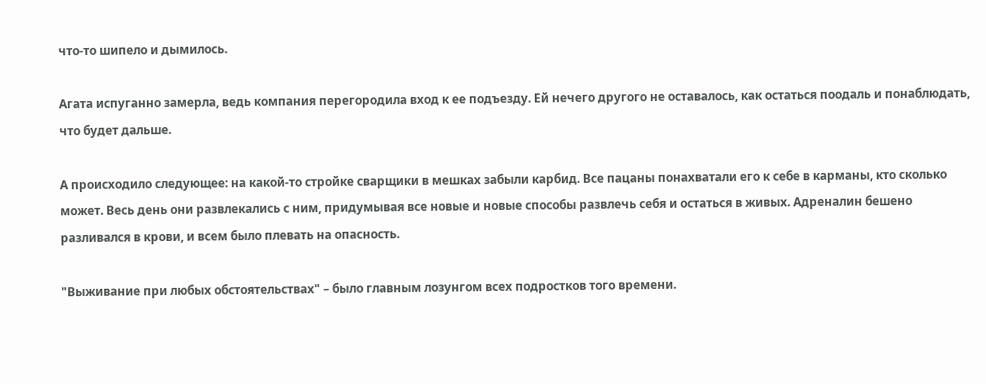что-то шипело и дымилось.

Агата испуганно замерла, ведь компания перегородила вход к ее подъезду. Ей нечего другого не оставалось, как остаться поодаль и понаблюдать, что будет дальше.

А происходило следующее: на какой-то стройке сварщики в мешках забыли карбид. Все пацаны понахватали его к себе в карманы, кто сколько может. Весь день они развлекались с ним, придумывая все новые и новые способы развлечь себя и остаться в живых. Адреналин бешено разливался в крови, и всем было плевать на опасность.

"Выживание при любых обстоятельствах" – было главным лозунгом всех подростков того времени.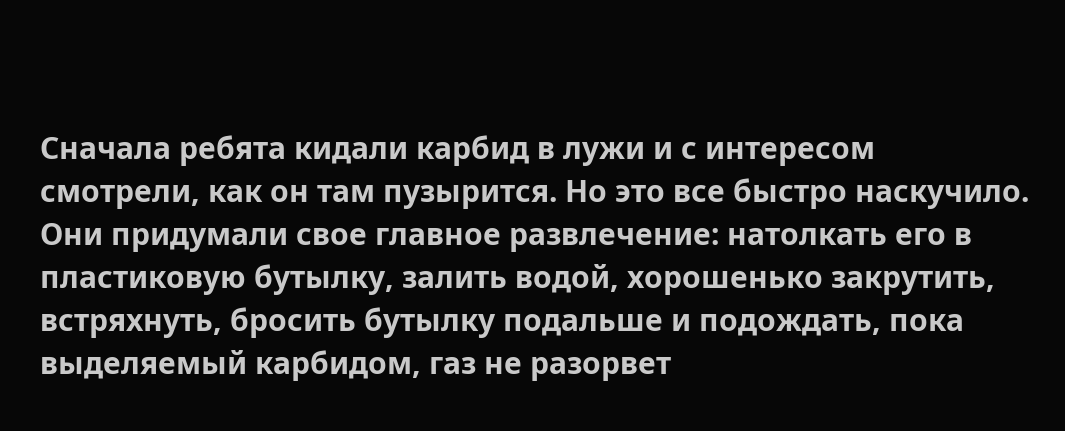Сначала ребята кидали карбид в лужи и с интересом смотрели, как он там пузырится. Но это все быстро наскучило. Они придумали свое главное развлечение: натолкать его в пластиковую бутылку, залить водой, хорошенько закрутить, встряхнуть, бросить бутылку подальше и подождать, пока выделяемый карбидом, газ не разорвет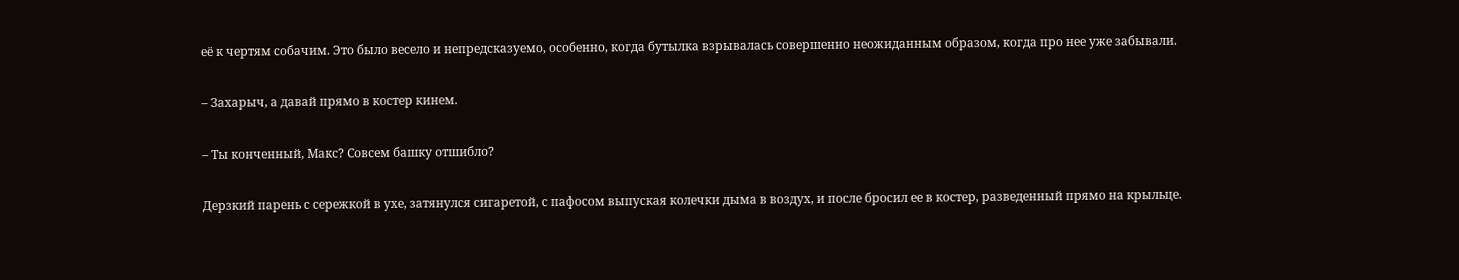её к чертям собачим. Это было весело и непредсказуемо, особенно, когда бутылка взрывалась совершенно неожиданным образом, когда про нее уже забывали.

– Захарыч, а давай прямо в костер кинем.

– Ты конченный, Макс? Совсем башку отшибло?

Дерзкий парень с сережкой в ухе, затянулся сигаретой, с пафосом выпуская колечки дыма в воздух, и после бросил ее в костер, разведенный прямо на крыльце.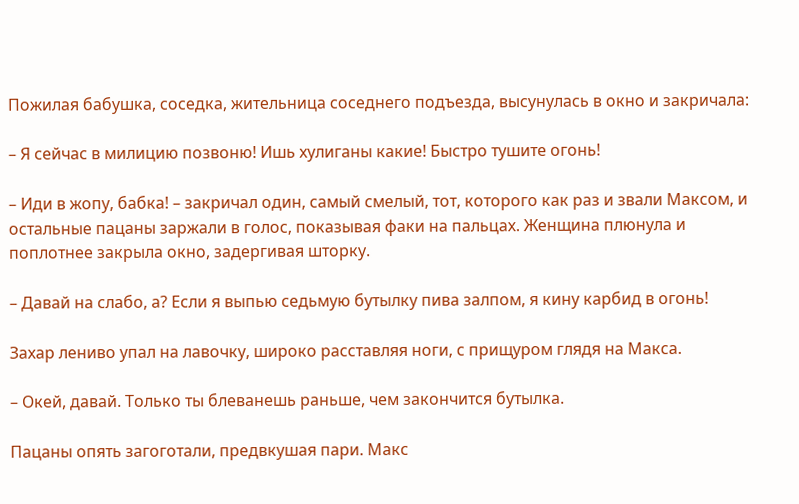Пожилая бабушка, соседка, жительница соседнего подъезда, высунулась в окно и закричала:

– Я сейчас в милицию позвоню! Ишь хулиганы какие! Быстро тушите огонь!

– Иди в жопу, бабка! – закричал один, самый смелый, тот, которого как раз и звали Максом, и остальные пацаны заржали в голос, показывая факи на пальцах. Женщина плюнула и поплотнее закрыла окно, задергивая шторку.

– Давай на слабо, а? Если я выпью седьмую бутылку пива залпом, я кину карбид в огонь!

Захар лениво упал на лавочку, широко расставляя ноги, с прищуром глядя на Макса.

– Окей, давай. Только ты блеванешь раньше, чем закончится бутылка.

Пацаны опять загоготали, предвкушая пари. Макс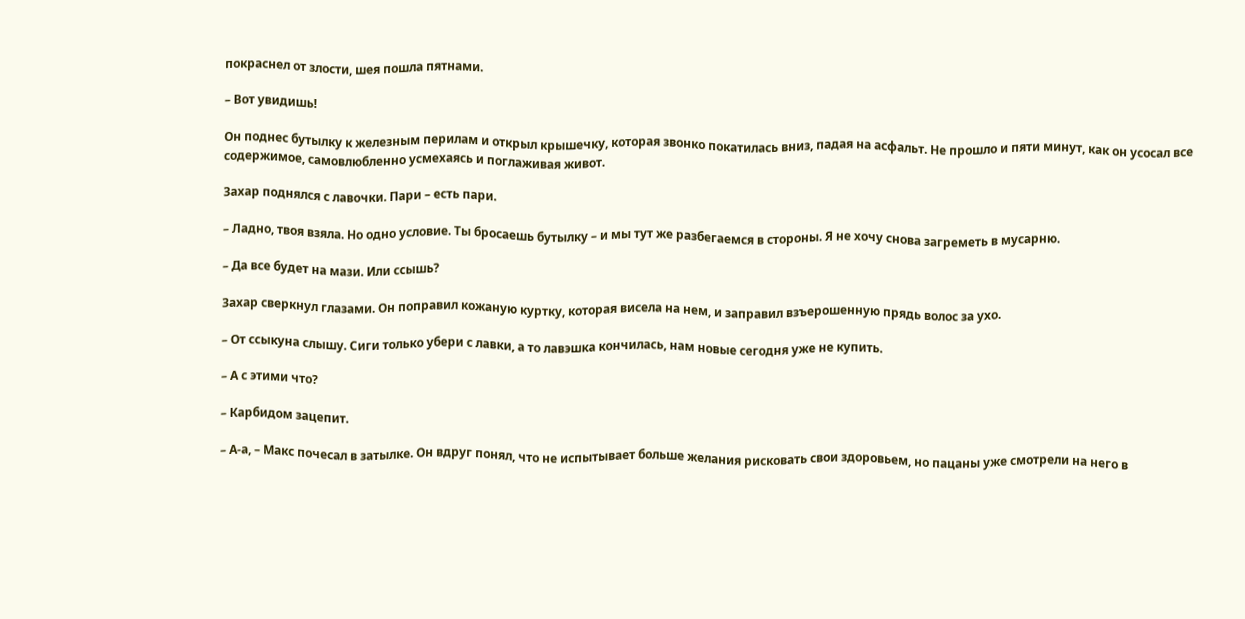покраснел от злости, шея пошла пятнами.

– Вот увидишь!

Он поднес бутылку к железным перилам и открыл крышечку, которая звонко покатилась вниз, падая на асфальт. Не прошло и пяти минут, как он усосал все содержимое, самовлюбленно усмехаясь и поглаживая живот.

Захар поднялся с лавочки. Пари – есть пари.

– Ладно, твоя взяла. Но одно условие. Ты бросаешь бутылку – и мы тут же разбегаемся в стороны. Я не хочу снова загреметь в мусарню.

– Да все будет на мази. Или ссышь?

Захар сверкнул глазами. Он поправил кожаную куртку, которая висела на нем, и заправил взъерошенную прядь волос за ухо.

– От ссыкуна слышу. Сиги только убери с лавки, а то лавэшка кончилась, нам новые сегодня уже не купить.

– А с этими что?

– Карбидом зацепит.

– А-а, – Макс почесал в затылке. Он вдруг понял, что не испытывает больше желания рисковать свои здоровьем, но пацаны уже смотрели на него в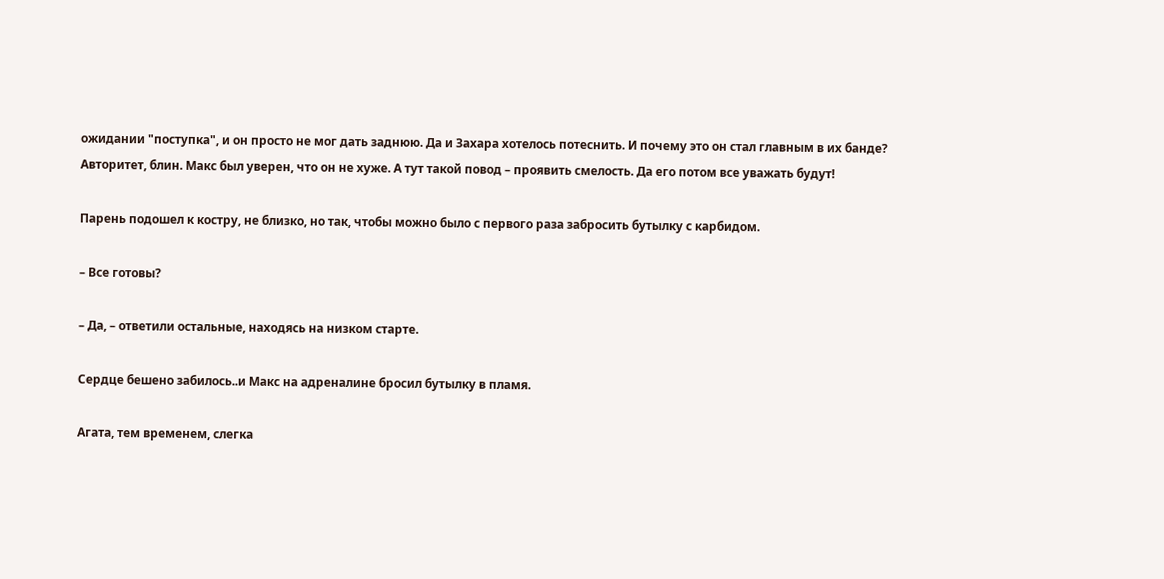ожидании "поступка", и он просто не мог дать заднюю. Да и Захара хотелось потеснить. И почему это он стал главным в их банде? Авторитет, блин. Макс был уверен, что он не хуже. А тут такой повод – проявить смелость. Да его потом все уважать будут!

Парень подошел к костру, не близко, но так, чтобы можно было с первого раза забросить бутылку с карбидом.

– Все готовы?

– Да, – ответили остальные, находясь на низком старте.

Сердце бешено забилось..и Макс на адреналине бросил бутылку в пламя.

Агата, тем временем, слегка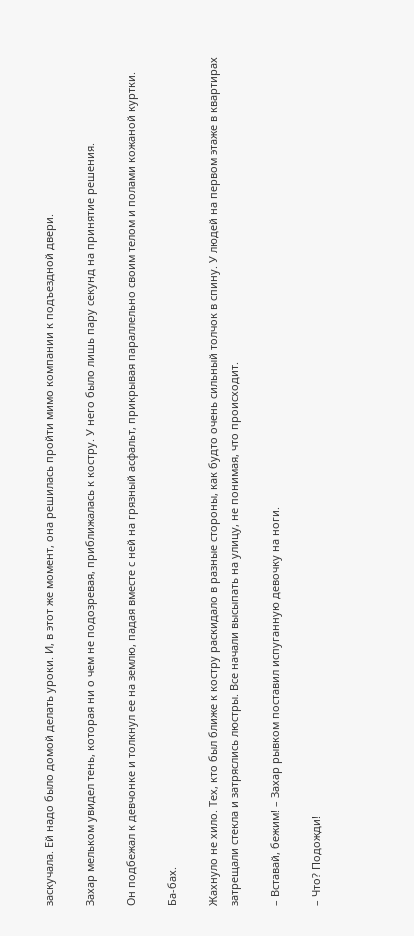заскучала. Ей надо было домой делать уроки. И, в этот же момент, она решилась пройти мимо компании к подъездной двери.

Захар мельком увидел тень, которая ни о чем не подозревая, приближалась к костру. У него было лишь пару секунд на принятие решения.

Он подбежал к девчонке и толкнул ее на землю, падая вместе с ней на грязный асфальт, прикрывая параллельно своим телом и полами кожаной куртки.

Ба-бах.

Жахнуло не хило. Тех, кто был ближе к костру раскидало в разные стороны, как будто очень сильный толчок в спину. У людей на первом этаже в квартирах затрещали стекла и затряслись люстры. Все начали высыпать на улицу, не понимая, что происходит.

– Вставай, бежим! – Захар рывком поставил испуганную девочку на ноги.

– Что? Подожди!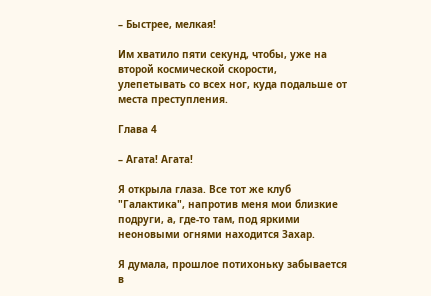– Быстрее, мелкая!

Им хватило пяти секунд, чтобы, уже на второй космической скорости, улепетывать со всех ног, куда подальше от места преступления.

Глава 4

– Агата! Агата!

Я открыла глаза. Все тот же клуб "Галактика", напротив меня мои близкие подруги, а, где-то там, под яркими неоновыми огнями находится Захар.

Я думала, прошлое потихоньку забывается в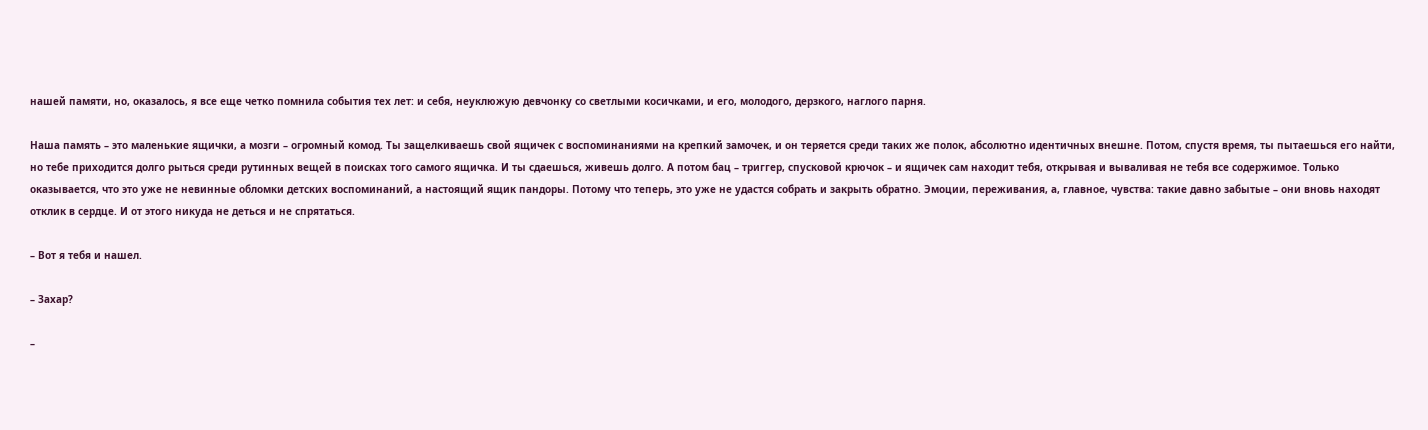нашей памяти, но, оказалось, я все еще четко помнила события тех лет: и себя, неуклюжую девчонку со светлыми косичками, и его, молодого, дерзкого, наглого парня.

Наша память – это маленькие ящички, а мозги – огромный комод. Ты защелкиваешь свой ящичек с воспоминаниями на крепкий замочек, и он теряется среди таких же полок, абсолютно идентичных внешне. Потом, спустя время, ты пытаешься его найти, но тебе приходится долго рыться среди рутинных вещей в поисках того самого ящичка. И ты сдаешься, живешь долго. А потом бац – триггер, спусковой крючок – и ящичек сам находит тебя, открывая и вываливая не тебя все содержимое. Только оказывается, что это уже не невинные обломки детских воспоминаний, а настоящий ящик пандоры. Потому что теперь, это уже не удастся собрать и закрыть обратно. Эмоции, переживания, а, главное, чувства: такие давно забытые – они вновь находят отклик в сердце. И от этого никуда не деться и не спрятаться.

– Вот я тебя и нашел.

– Захар?

–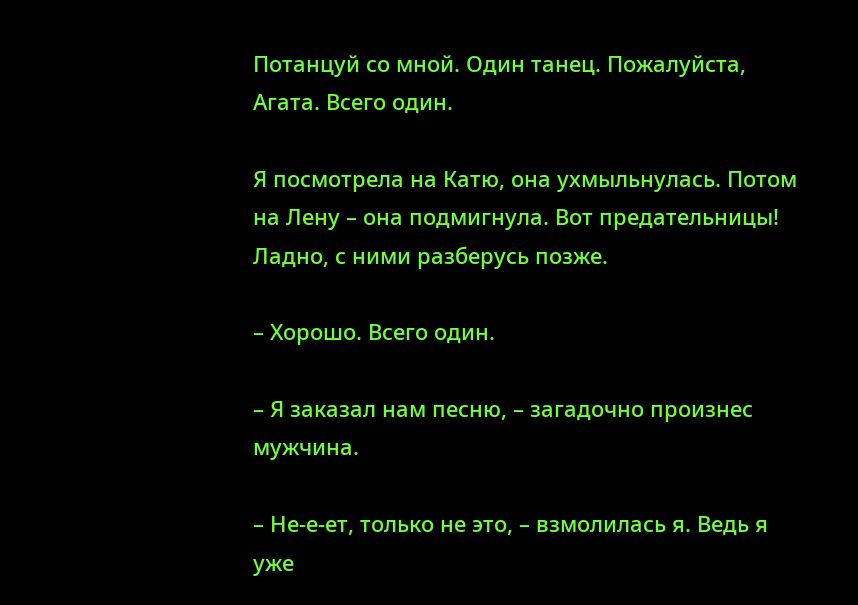Потанцуй со мной. Один танец. Пожалуйста, Агата. Всего один.

Я посмотрела на Катю, она ухмыльнулась. Потом на Лену – она подмигнула. Вот предательницы! Ладно, с ними разберусь позже.

– Хорошо. Всего один.

– Я заказал нам песню, – загадочно произнес мужчина.

– Не-е-ет, только не это, – взмолилась я. Ведь я уже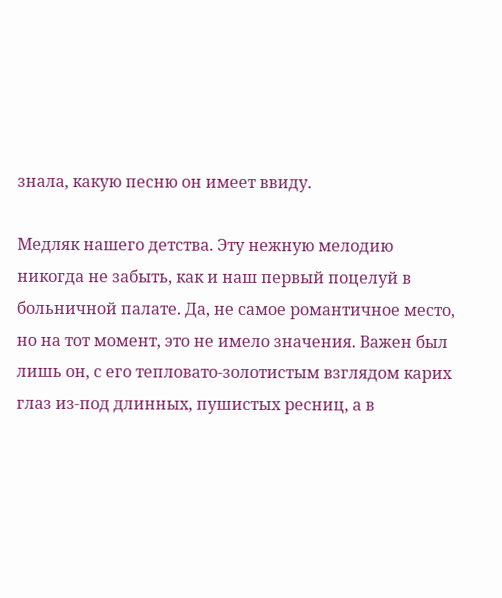знала, какую песню он имеет ввиду.

Медляк нашего детства. Эту нежную мелодию никогда не забыть, как и наш первый поцелуй в больничной палате. Да, не самое романтичное место, но на тот момент, это не имело значения. Важен был лишь он, с его тепловато-золотистым взглядом карих глаз из-под длинных, пушистых ресниц, а в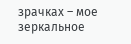зрачках – мое зеркальное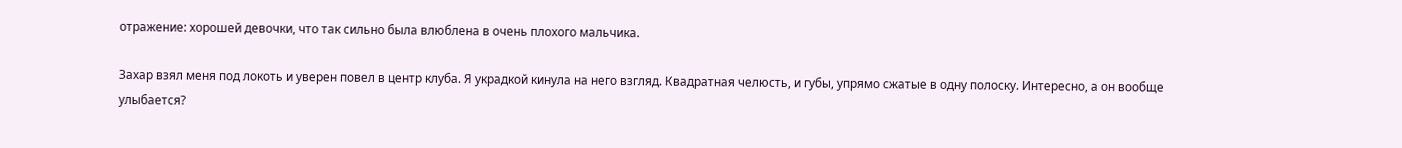отражение: хорошей девочки, что так сильно была влюблена в очень плохого мальчика.

Захар взял меня под локоть и уверен повел в центр клуба. Я украдкой кинула на него взгляд. Квадратная челюсть, и губы, упрямо сжатые в одну полоску. Интересно, а он вообще улыбается?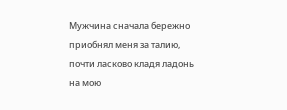Мужчина сначала бережно приобнял меня за талию, почти ласково кладя ладонь на мою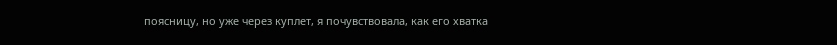поясницу, но уже через куплет, я почувствовала, как его хватка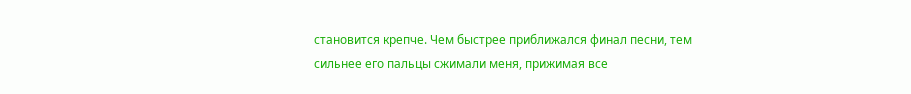становится крепче. Чем быстрее приближался финал песни, тем сильнее его пальцы сжимали меня, прижимая все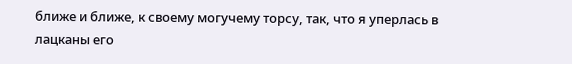ближе и ближе, к своему могучему торсу, так, что я уперлась в лацканы его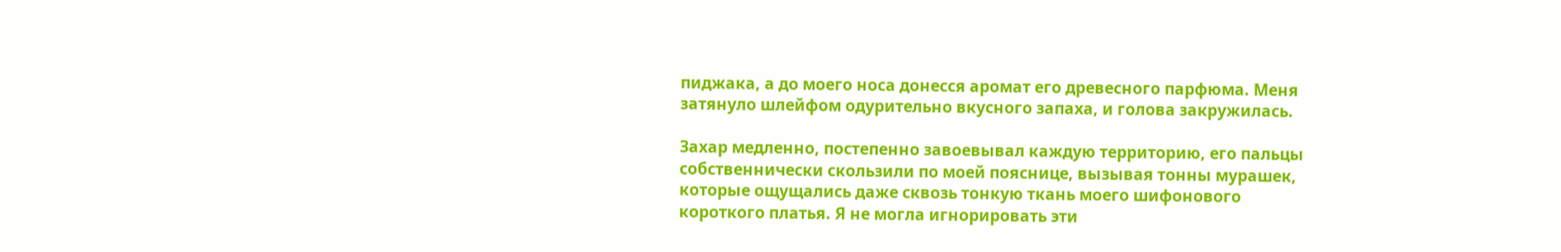пиджака, а до моего носа донесся аромат его древесного парфюма. Меня затянуло шлейфом одурительно вкусного запаха, и голова закружилась.

Захар медленно, постепенно завоевывал каждую территорию, его пальцы собственнически скользили по моей пояснице, вызывая тонны мурашек, которые ощущались даже сквозь тонкую ткань моего шифонового короткого платья. Я не могла игнорировать эти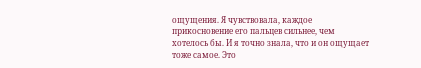ощущения. Я чувствовала, каждое прикосновение его пальцев сильнее, чем хотелось бы. И я точно знала, что и он ощущает тоже самое. Это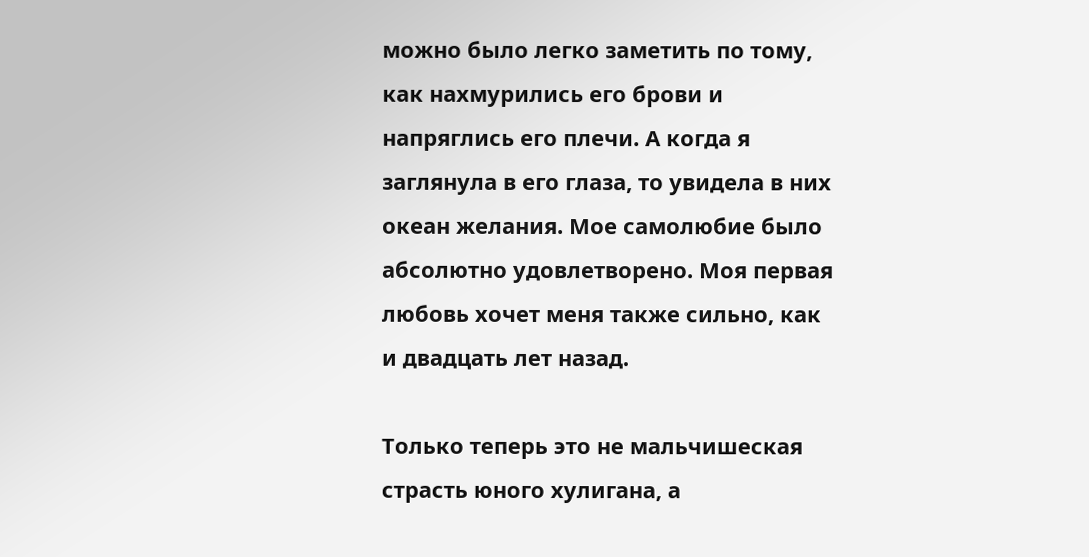можно было легко заметить по тому, как нахмурились его брови и напряглись его плечи. А когда я заглянула в его глаза, то увидела в них океан желания. Мое самолюбие было абсолютно удовлетворено. Моя первая любовь хочет меня также сильно, как и двадцать лет назад.

Только теперь это не мальчишеская страсть юного хулигана, а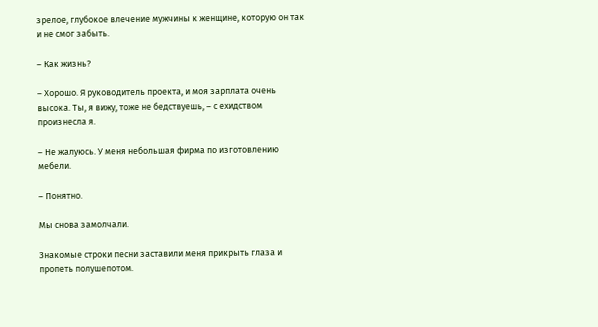зрелое, глубокое влечение мужчины к женщине, которую он так и не смог забыть.

– Как жизнь?

– Хорошо. Я руководитель проекта, и моя зарплата очень высока. Ты, я вижу, тоже не бедствуешь, – с ехидством произнесла я.

– Не жалуюсь. У меня небольшая фирма по изготовлению мебели.

– Понятно.

Мы снова замолчали.

Знакомые строки песни заставили меня прикрыть глаза и пропеть полушепотом.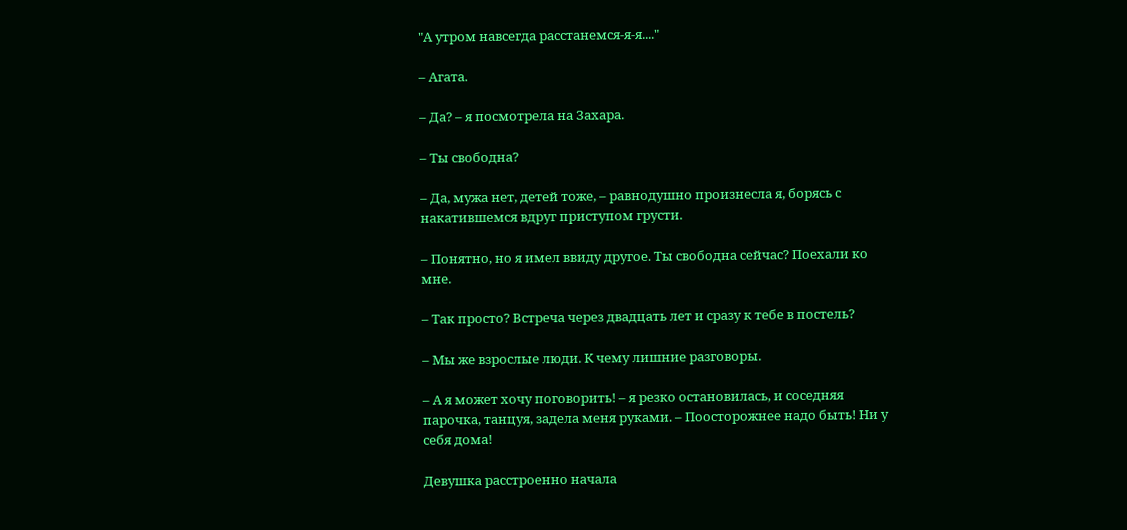"А утром навсегда расстанемся-я-я...."

– Агата.

– Да? – я посмотрела на Захара.

– Ты свободна?

– Да, мужа нет, детей тоже, – равнодушно произнесла я, борясь с накатившемся вдруг приступом грусти.

– Понятно, но я имел ввиду другое. Ты свободна сейчас? Поехали ко мне.

– Так просто? Встреча через двадцать лет и сразу к тебе в постель?

– Мы же взрослые люди. К чему лишние разговоры.

– А я может хочу поговорить! – я резко остановилась, и соседняя парочка, танцуя, задела меня руками. – Поосторожнее надо быть! Ни у себя дома!

Девушка расстроенно начала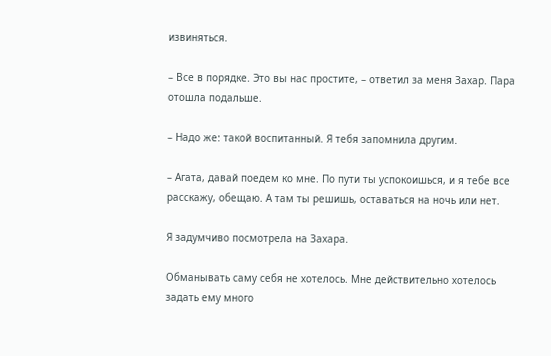извиняться.

– Все в порядке. Это вы нас простите, – ответил за меня Захар. Пара отошла подальше.

– Надо же: такой воспитанный. Я тебя запомнила другим.

– Агата, давай поедем ко мне. По пути ты успокоишься, и я тебе все расскажу, обещаю. А там ты решишь, оставаться на ночь или нет.

Я задумчиво посмотрела на Захара.

Обманывать саму себя не хотелось. Мне действительно хотелось задать ему много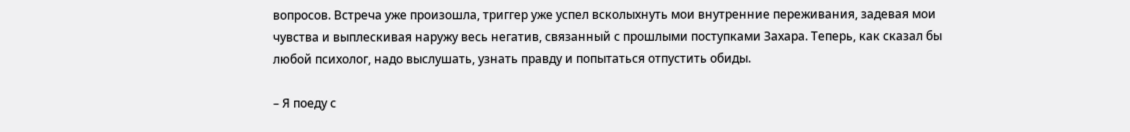вопросов. Встреча уже произошла, триггер уже успел всколыхнуть мои внутренние переживания, задевая мои чувства и выплескивая наружу весь негатив, связанный с прошлыми поступками Захара. Теперь, как сказал бы любой психолог, надо выслушать, узнать правду и попытаться отпустить обиды.

– Я поеду с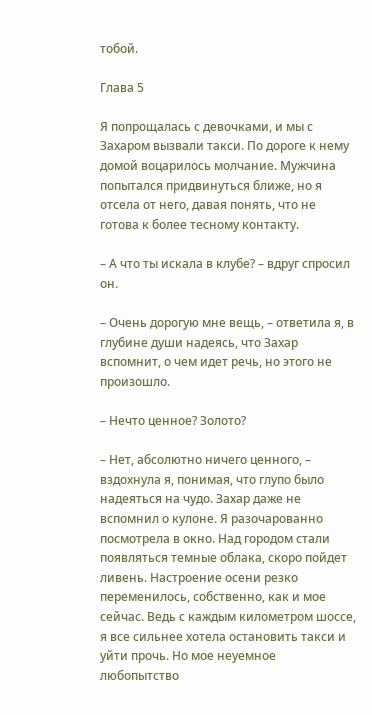тобой.

Глава 5

Я попрощалась с девочками, и мы с Захаром вызвали такси. По дороге к нему домой воцарилось молчание. Мужчина попытался придвинуться ближе, но я отсела от него, давая понять, что не готова к более тесному контакту.

– А что ты искала в клубе? – вдруг спросил он.

– Очень дорогую мне вещь, – ответила я, в глубине души надеясь, что Захар вспомнит, о чем идет речь, но этого не произошло.

– Нечто ценное? Золото?

– Нет, абсолютно ничего ценного, – вздохнула я, понимая, что глупо было надеяться на чудо. Захар даже не вспомнил о кулоне. Я разочарованно посмотрела в окно. Над городом стали появляться темные облака, скоро пойдет ливень. Настроение осени резко переменилось, собственно, как и мое сейчас. Ведь с каждым километром шоссе, я все сильнее хотела остановить такси и уйти прочь. Но мое неуемное любопытство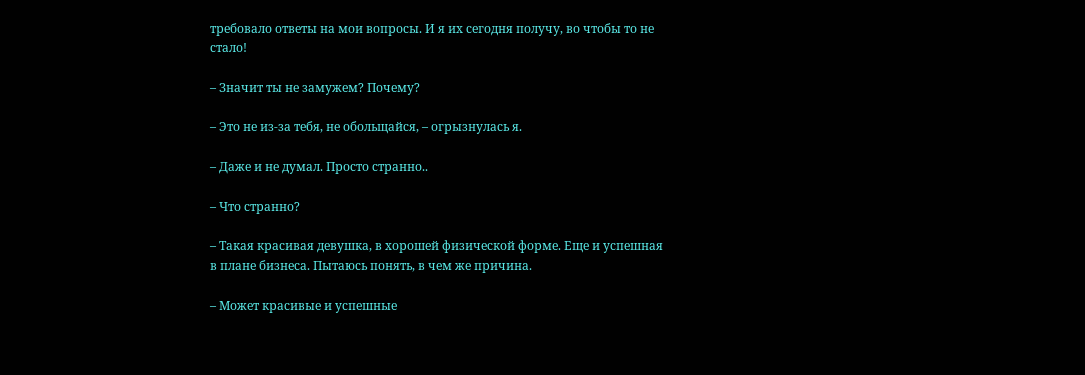требовало ответы на мои вопросы. И я их сегодня получу, во чтобы то не стало!

– Значит ты не замужем? Почему?

– Это не из-за тебя, не обольщайся, – огрызнулась я.

– Даже и не думал. Просто странно..

– Что странно?

– Такая красивая девушка, в хорошей физической форме. Еще и успешная в плане бизнеса. Пытаюсь понять, в чем же причина.

– Может красивые и успешные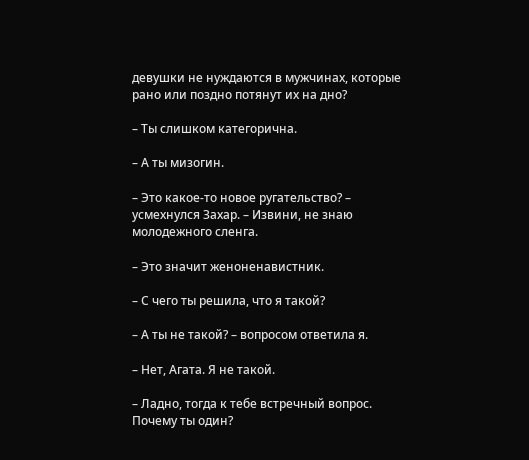девушки не нуждаются в мужчинах, которые рано или поздно потянут их на дно?

– Ты слишком категорична.

– А ты мизогин.

– Это какое-то новое ругательство? – усмехнулся Захар. – Извини, не знаю молодежного сленга.

– Это значит женоненавистник.

– С чего ты решила, что я такой?

– А ты не такой? – вопросом ответила я.

– Нет, Агата. Я не такой.

– Ладно, тогда к тебе встречный вопрос. Почему ты один?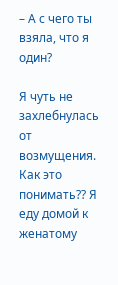– А с чего ты взяла, что я один?

Я чуть не захлебнулась от возмущения. Как это понимать?? Я еду домой к женатому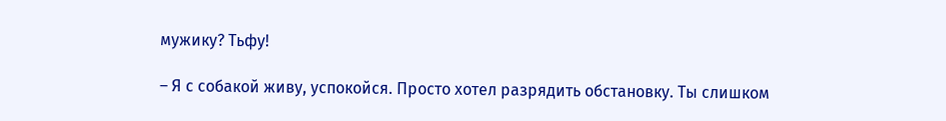мужику? Тьфу!

– Я с собакой живу, успокойся. Просто хотел разрядить обстановку. Ты слишком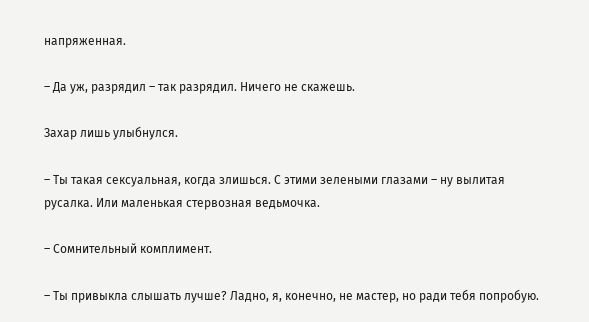напряженная.

– Да уж, разрядил – так разрядил. Ничего не скажешь.

Захар лишь улыбнулся.

– Ты такая сексуальная, когда злишься. С этими зелеными глазами – ну вылитая русалка. Или маленькая стервозная ведьмочка.

– Сомнительный комплимент.

– Ты привыкла слышать лучше? Ладно, я, конечно, не мастер, но ради тебя попробую.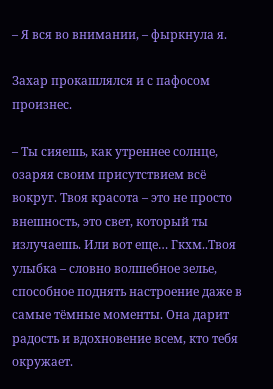– Я вся во внимании, – фыркнула я.

Захар прокашлялся и с пафосом произнес.

– Ты сияешь, как утреннее солнце, озаряя своим присутствием всё вокруг. Твоя красота – это не просто внешность, это свет, который ты излучаешь. Или вот еще… Гкхм..Твоя улыбка – словно волшебное зелье, способное поднять настроение даже в самые тёмные моменты. Она дарит радость и вдохновение всем, кто тебя окружает.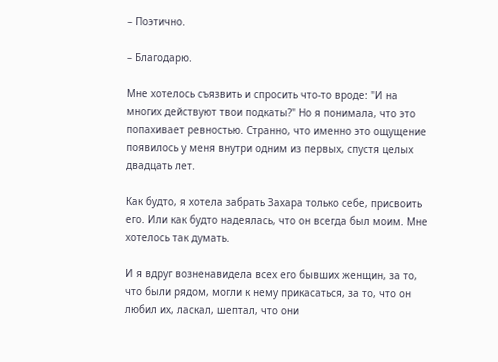– Поэтично.

– Благодарю.

Мне хотелось съязвить и спросить что-то вроде: "И на многих действуют твои подкаты?" Но я понимала, что это попахивает ревностью. Странно, что именно это ощущение появилось у меня внутри одним из первых, спустя целых двадцать лет.

Как будто, я хотела забрать Захара только себе, присвоить его. Или как будто надеялась, что он всегда был моим. Мне хотелось так думать.

И я вдруг возненавидела всех его бывших женщин, за то, что были рядом, могли к нему прикасаться, за то, что он любил их, ласкал, шептал, что они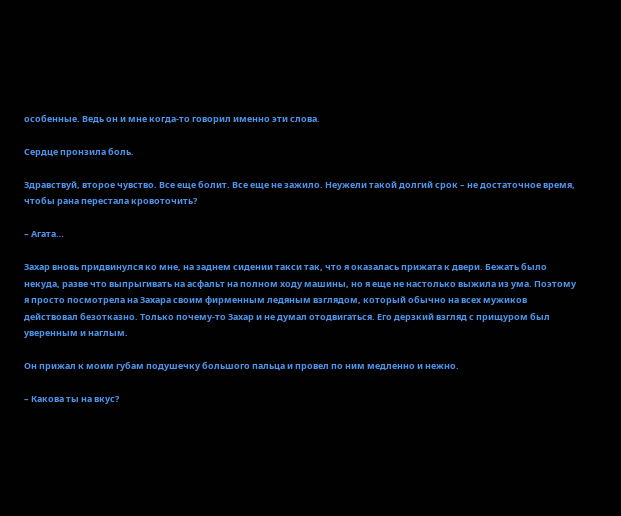особенные. Ведь он и мне когда-то говорил именно эти слова.

Сердце пронзила боль.

Здравствуй, второе чувство. Все еще болит. Все еще не зажило. Неужели такой долгий срок – не достаточное время, чтобы рана перестала кровоточить?

– Агата…

Захар вновь придвинулся ко мне, на заднем сидении такси так, что я оказалась прижата к двери. Бежать было некуда, разве что выпрыгивать на асфальт на полном ходу машины, но я еще не настолько выжила из ума. Поэтому я просто посмотрела на Захара своим фирменным ледяным взглядом, который обычно на всех мужиков действовал безотказно. Только почему-то Захар и не думал отодвигаться. Его дерзкий взгляд с прищуром был уверенным и наглым.

Он прижал к моим губам подушечку большого пальца и провел по ним медленно и нежно.

– Какова ты на вкус?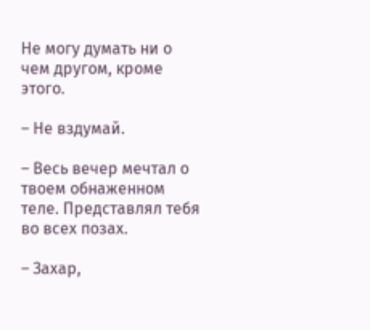Не могу думать ни о чем другом, кроме этого.

– Не вздумай.

– Весь вечер мечтал о твоем обнаженном теле. Представлял тебя во всех позах.

– Захар,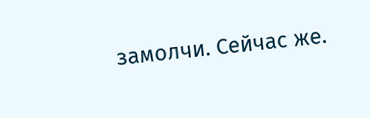замолчи. Сейчас же.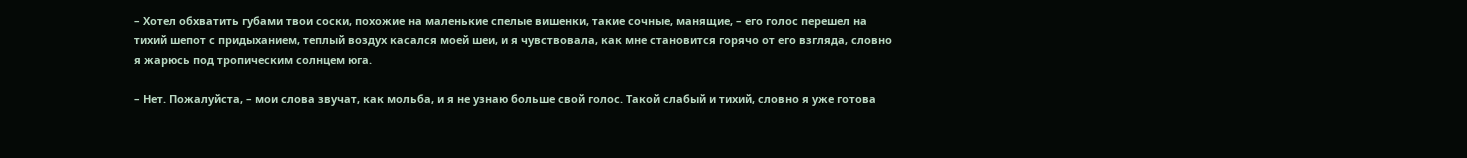– Хотел обхватить губами твои соски, похожие на маленькие спелые вишенки, такие сочные, манящие, – его голос перешел на тихий шепот с придыханием, теплый воздух касался моей шеи, и я чувствовала, как мне становится горячо от его взгляда, словно я жарюсь под тропическим солнцем юга.

– Нет. Пожалуйста, – мои слова звучат, как мольба, и я не узнаю больше свой голос. Такой слабый и тихий, словно я уже готова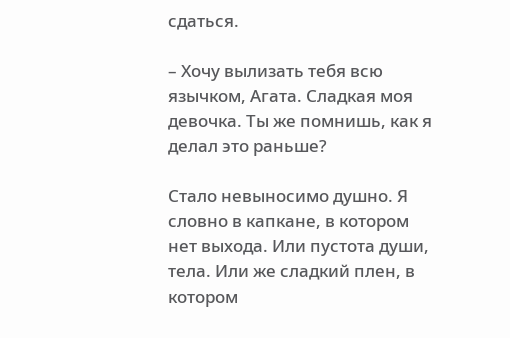сдаться.

– Хочу вылизать тебя всю язычком, Агата. Сладкая моя девочка. Ты же помнишь, как я делал это раньше?

Стало невыносимо душно. Я словно в капкане, в котором нет выхода. Или пустота души, тела. Или же сладкий плен, в котором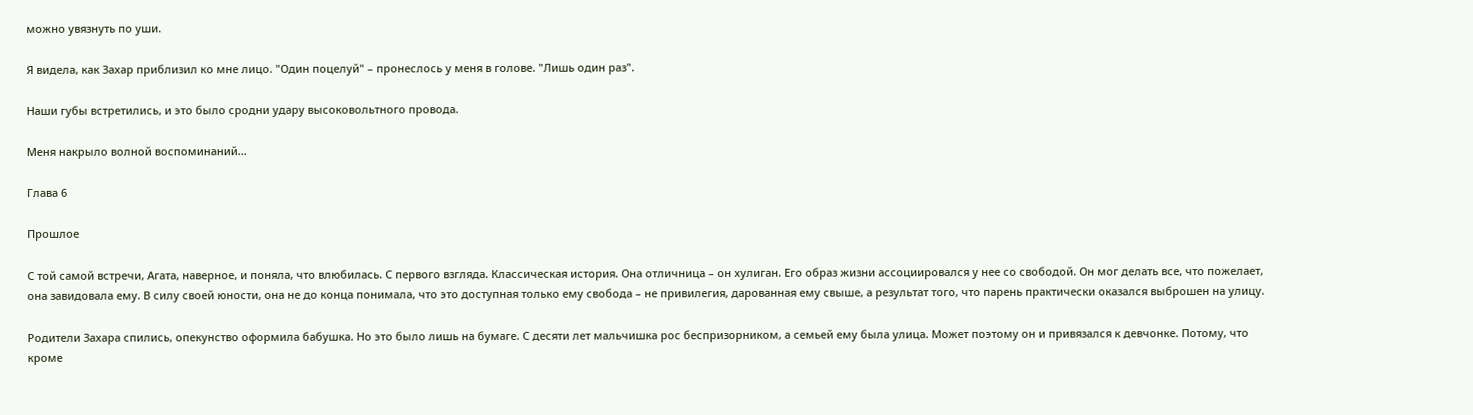можно увязнуть по уши.

Я видела, как Захар приблизил ко мне лицо. "Один поцелуй" – пронеслось у меня в голове. "Лишь один раз".

Наши губы встретились, и это было сродни удару высоковольтного провода.

Меня накрыло волной воспоминаний…

Глава 6

Прошлое

С той самой встречи, Агата, наверное, и поняла, что влюбилась. С первого взгляда. Классическая история. Она отличница – он хулиган. Его образ жизни ассоциировался у нее со свободой. Он мог делать все, что пожелает, она завидовала ему. В силу своей юности, она не до конца понимала, что это доступная только ему свобода – не привилегия, дарованная ему свыше, а результат того, что парень практически оказался выброшен на улицу.

Родители Захара спились, опекунство оформила бабушка. Но это было лишь на бумаге. С десяти лет мальчишка рос беспризорником, а семьей ему была улица. Может поэтому он и привязался к девчонке. Потому, что кроме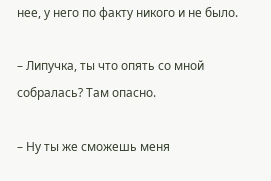нее, у него по факту никого и не было.

– Липучка, ты что опять со мной собралась? Там опасно.

– Ну ты же сможешь меня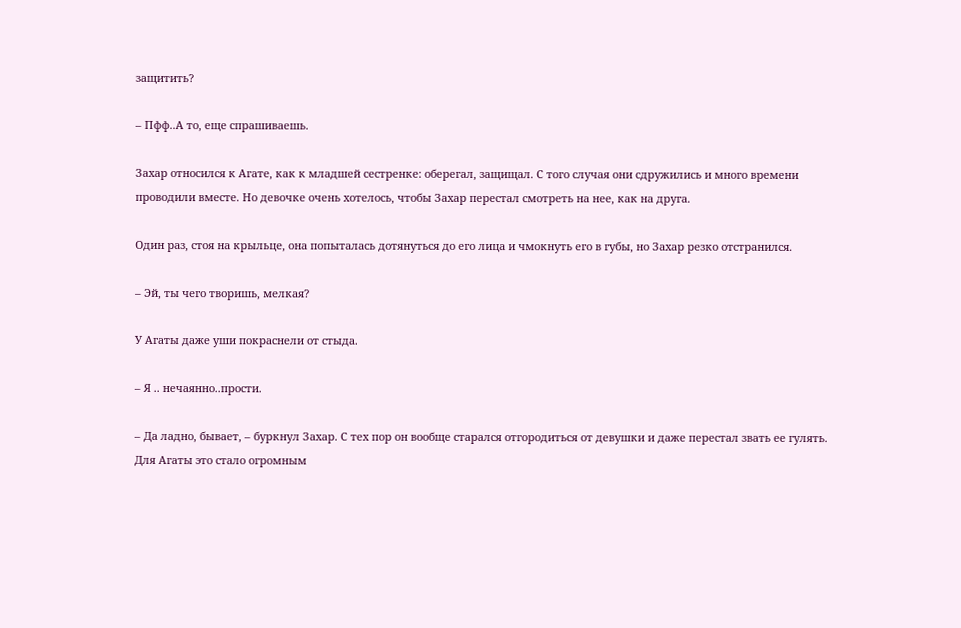защитить?

– Пфф..А то, еще спрашиваешь.

Захар относился к Агате, как к младшей сестренке: оберегал, защищал. С того случая они сдружились и много времени проводили вместе. Но девочке очень хотелось, чтобы Захар перестал смотреть на нее, как на друга.

Один раз, стоя на крыльце, она попыталась дотянуться до его лица и чмокнуть его в губы, но Захар резко отстранился.

– Эй, ты чего творишь, мелкая?

У Агаты даже уши покраснели от стыда.

– Я .. нечаянно..прости.

– Да ладно, бывает, – буркнул Захар. С тех пор он вообще старался отгородиться от девушки и даже перестал звать ее гулять. Для Агаты это стало огромным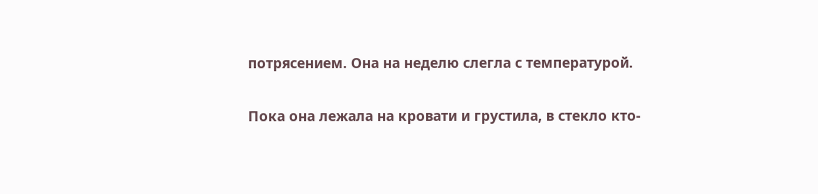потрясением. Она на неделю слегла с температурой.

Пока она лежала на кровати и грустила, в стекло кто-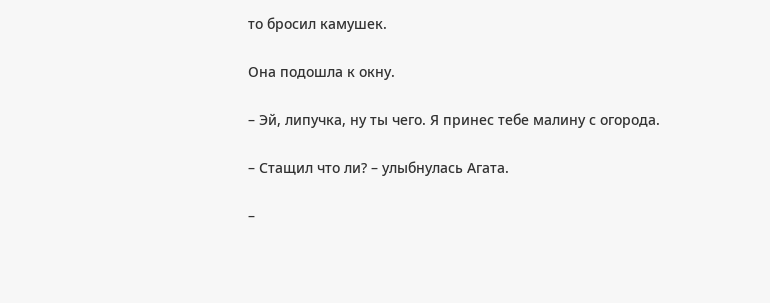то бросил камушек.

Она подошла к окну.

– Эй, липучка, ну ты чего. Я принес тебе малину с огорода.

– Стащил что ли? – улыбнулась Агата.

–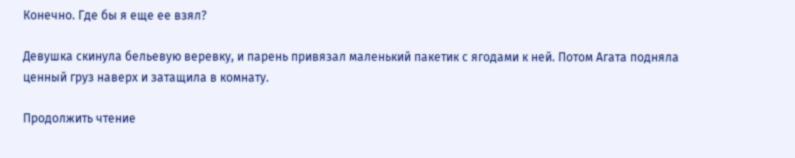Конечно. Где бы я еще ее взял?

Девушка скинула бельевую веревку, и парень привязал маленький пакетик с ягодами к ней. Потом Агата подняла ценный груз наверх и затащила в комнату.

Продолжить чтение